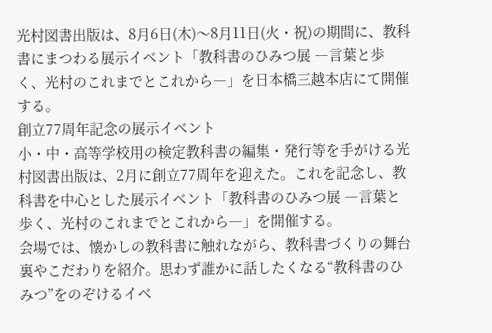光村図書出版は、8月6日(木)〜8月11日(火・祝)の期間に、教科書にまつわる展示イベント「教科書のひみつ展 ―言葉と歩く、光村のこれまでとこれから―」を日本橋三越本店にて開催する。
創立77周年記念の展示イベント
小・中・高等学校用の検定教科書の編集・発行等を手がける光村図書出版は、2月に創立77周年を迎えた。これを記念し、教科書を中心とした展示イベント「教科書のひみつ展 ―言葉と歩く、光村のこれまでとこれから―」を開催する。
会場では、懐かしの教科書に触れながら、教科書づくりの舞台裏やこだわりを紹介。思わず誰かに話したくなる“教科書のひみつ”をのぞけるイベ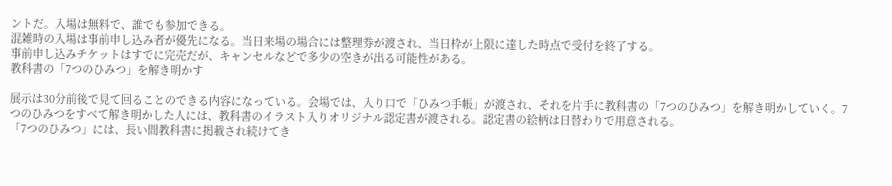ントだ。入場は無料で、誰でも参加できる。
混雑時の入場は事前申し込み者が優先になる。当日来場の場合には整理券が渡され、当日枠が上限に達した時点で受付を終了する。
事前申し込みチケットはすでに完売だが、キャンセルなどで多少の空きが出る可能性がある。
教科書の「7つのひみつ」を解き明かす

展示は30分前後で見て回ることのできる内容になっている。会場では、入り口で「ひみつ手帳」が渡され、それを片手に教科書の「7つのひみつ」を解き明かしていく。7つのひみつをすべて解き明かした人には、教科書のイラスト入りオリジナル認定書が渡される。認定書の絵柄は日替わりで用意される。
「7つのひみつ」には、長い間教科書に掲載され続けてき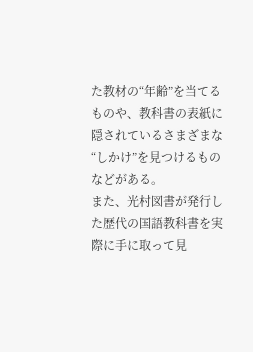た教材の“年齢”を当てるものや、教科書の表紙に隠されているさまざまな“しかけ”を見つけるものなどがある。
また、光村図書が発行した歴代の国語教科書を実際に手に取って見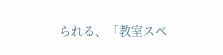られる、「教室スペ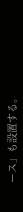ース」も設置する。